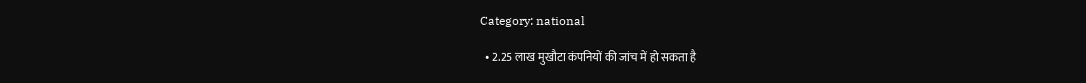Category: national

  • 2.25 लाख मुखौटा कंपनियों की जांच में हो सकता है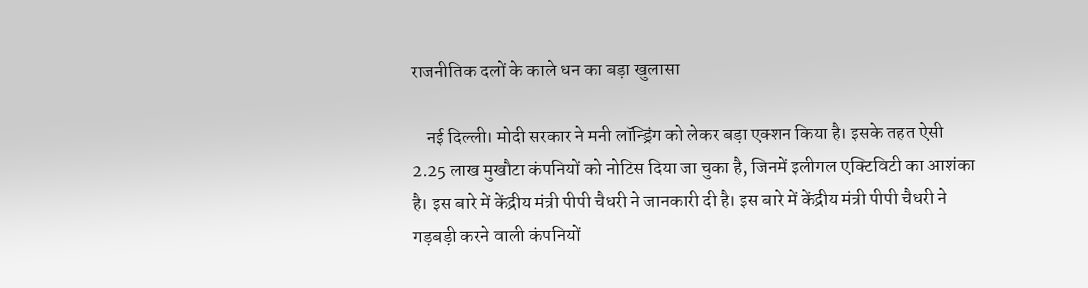राजनीतिक दलों के काले धन का बड़ा खुलासा

    नई दिल्ली। मोदी सरकार ने मनी लॉन्ड्रिंग को लेकर बड़ा एक्शन किया है। इसके तहत ऐसी 2.25 लाख मुखौटा कंपनियों को नोटिस दिया जा चुका है, जिनमें इलीगल एक्टिविटी का आशंका है। इस बारे में केंद्रीय मंत्री पीपी चैधरी ने जानकारी दी है। इस बारे में केंद्रीय मंत्री पीपी चैधरी ने गड़बड़ी करने वाली कंपनियों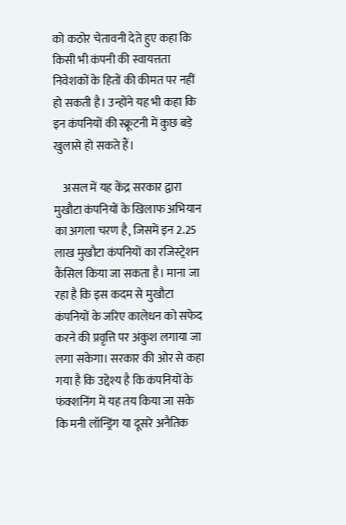को कठोर चेतावनी देते हुए कहा कि किसी भी कंपनी की स्वायत्तता निवेशकों के हितों की कीमत पर नहीं हो सकती है। उन्होंने यह भी कहा कि इन कंपनियों की स्क्रूटनी में कुछ बड़े खुलासे हो सकते हैं।

    असल में यह केंद्र सरकार द्वारा मुखौटा कंपनियों के खिलाफ अभियान का अगला चरण है, जिसमें इन 2.25 लाख मुखौटा कंपनियों का रजिस्ट्रेशन कैंसिल किया जा सकता है। माना जा रहा है कि इस कदम से मुखौटा कंपनियों के जरिए कालेधन को सफेद करने की प्रवृत्ति पर अंकुश लगाया जा लगा सकेगा। सरकार की ओर से कहा गया है कि उद्देश्य है कि कंपनियों के फंक्शनिंग में यह तय किया जा सके कि मनी लॉन्ड्रिंग या दूसरे अनैतिक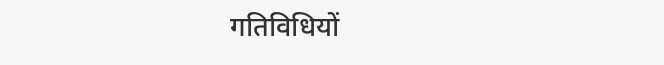गतिविधियों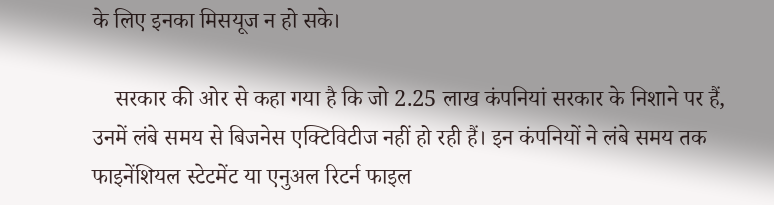के लिए इनका मिसयूज न हो सके।

    सरकार की ओर से कहा गया है कि जो 2.25 लाख कंपनियां सरकार के निशाने पर हैं, उनमें लंबे समय से बिजनेस एक्टिविटीज नहीं हो रही हैं। इन कंपनियों ने लंबे समय तक फाइनेंशियल स्टेटमेंट या एनुअल रिटर्न फाइल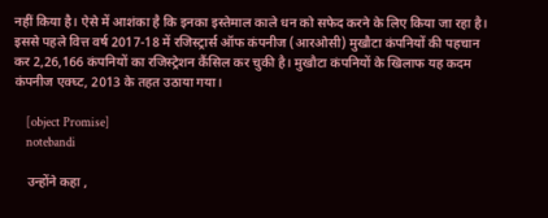नहीं किया है। ऐसे में आशंका है कि इनका इस्तेमाल काले धन को सफेद करने के लिए किया जा रहा है। इससे पहले वित्त वर्ष 2017-18 में रजिस्ट्रार्स ऑफ कंपनीज (आरओसी) मुखौटा कंपनियों की पहचान कर 2,26,166 कंपनियों का रजिस्ट्रेशन कैंसिल कर चुकी है। मुखौटा कंपनियों के खिलाफ यह कदम कंपनीज एक्घ्ट, 2013 के तहत उठाया गया।

    [object Promise]
    notebandi

    उन्होंने कहा ,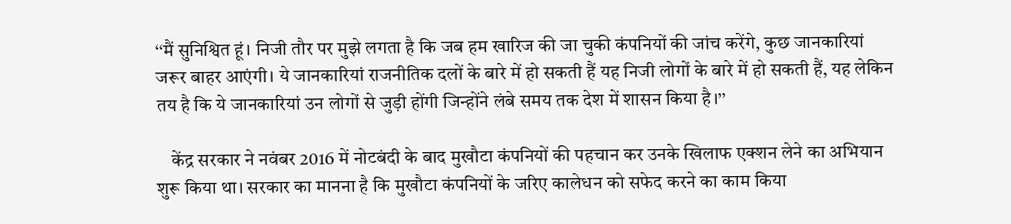‘‘मैं सुनिश्वित हूं। निजी तौर पर मुझे लगता है कि जब हम खारिज की जा चुकी कंपनियों की जांच करेंगे, कुछ जानकारियां जरूर बाहर आएंगी। ये जानकारियां राजनीतिक दलों के बारे में हो सकती हैं यह निजी लोगों के बारे में हो सकती हैं, यह लेकिन तय है कि ये जानकारियां उन लोगों से जुड़ी होंगी जिन्होंने लंबे समय तक देश में शासन किया है।’’

    केंद्र सरकार ने नवंबर 2016 में नोटबंदी के बाद मुखौटा कंपनियों की पहचान कर उनके खिलाफ एक्शन लेने का अभियान शुरू किया था। सरकार का मानना है कि मुखौटा कंपनियों के जरिए कालेधन को सफेद करने का काम किया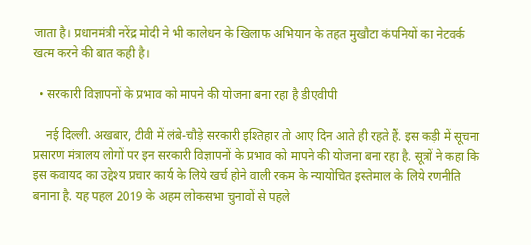जाता है। प्रधानमंत्री नरेंद्र मोदी ने भी कालेधन के खिलाफ अभियान के तहत मुखौटा कंपनियों का नेटवर्क खत्म करने की बात कही है।

  • सरकारी विज्ञापनों के प्रभाव को मापने की योजना बना रहा है डीएवीपी

    नई दिल्ली. अखबार, टीवी में लंबे-चौड़े सरकारी इश्तिहार तो आए दिन आते ही रहते हैं. इस कड़ी में सूचना प्रसारण मंत्रालय लोगों पर इन सरकारी विज्ञापनों के प्रभाव को मापने की योजना बना रहा है. सूत्रों ने कहा कि इस कवायद का उद्देश्य प्रचार कार्य के लिये खर्च होने वाली रकम के न्यायोचित इस्तेमाल के लिये रणनीति बनाना है. यह पहल 2019 के अहम लोकसभा चुनावों से पहले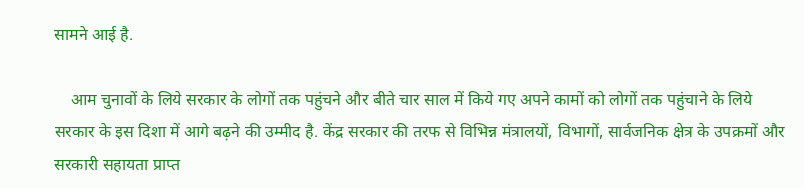सामने आई है.

    आम चुनावों के लिये सरकार के लोगों तक पहुंचने और बीते चार साल में किये गए अपने कामों को लोगों तक पहुंचाने के लिये सरकार के इस दिशा में आगे बढ़ने की उम्मीद है. केंद्र सरकार की तरफ से विभिन्न मंत्रालयों, विभागों, सार्वजनिक क्षेत्र के उपक्रमों और सरकारी सहायता प्राप्त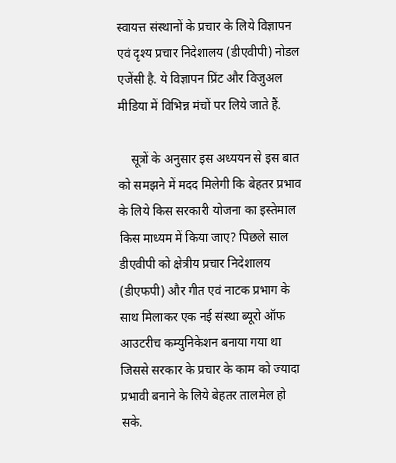स्वायत्त संस्थानों के प्रचार के लिये विज्ञापन एवं दृश्य प्रचार निदेशालय (डीएवीपी) नोडल एजेंसी है. ये विज्ञापन प्रिंट और विजुअल मीडिया में विभिन्न मंचों पर लिये जाते हैं.

    सूत्रों के अनुसार इस अध्ययन से इस बात को समझने में मदद मिलेगी कि बेहतर प्रभाव के लिये किस सरकारी योजना का इस्तेमाल किस माध्यम में किया जाए? पिछले साल डीएवीपी को क्षेत्रीय प्रचार निदेशालय (डीएफपी) और गीत एवं नाटक प्रभाग के साथ मिलाकर एक नई संस्था ब्यूरो ऑफ आउटरीच कम्युनिकेशन बनाया गया था जिससे सरकार के प्रचार के काम को ज्यादा प्रभावी बनाने के लिये बेहतर तालमेल हो सके.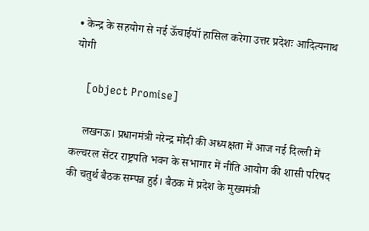• केन्द्र के सहयोग से नई ऊॅचाईयॉ हासिल करेगा उत्तर प्रदेशः आदित्यनाथ योगी

    [object Promise]

    लखनऊ। प्रधानमंत्री नरेन्द्र मोदी की अध्यक्षता में आज नई दिल्ली में कल्चरल सेंटर राष्ट्रपति भवन के सभागार में नीति आयोग की शासी परिषद की चतुर्थ बैठक सम्पन्न हुई। बैठक में प्रदेश के मुख्यमंत्री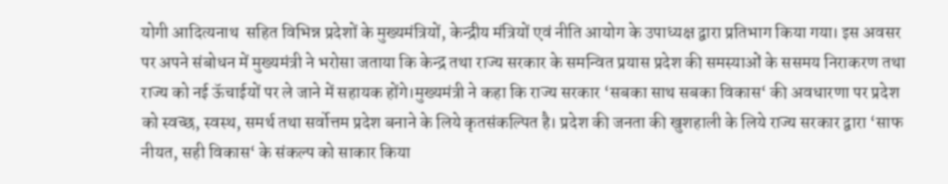योगी आदित्यनाथ  सहित विभिन्न प्रदेशों के मुख्यमंत्रियों, केन्द्रीय मंत्रियों एवं नीति आयोग के उपाध्यक्ष द्वारा प्रतिभाग किया गया। इस अवसर पर अपने संबोधन में मुख्यमंत्री ने भरोसा जताया कि केन्द्र तथा राज्य सरकार के समन्वित प्रयास प्रदेश की समस्याओं के ससमय निराकरण तथा राज्य को नई ऊॅचाईयों पर ले जाने में सहायक होंगे।मुख्यमंत्री ने कहा कि राज्य सरकार ‘सबका साथ सबका विकास‘ की अवधारणा पर प्रदेश को स्वच्छ, स्वस्थ, समर्थ तथा सर्वोत्तम प्रदेश बनाने के लिये कृतसंकल्पित है। प्रदेश की जनता की खुशहाली के लिये राज्य सरकार द्वारा ‘साफ नीयत, सही विकास‘ के संकल्प को साकार किया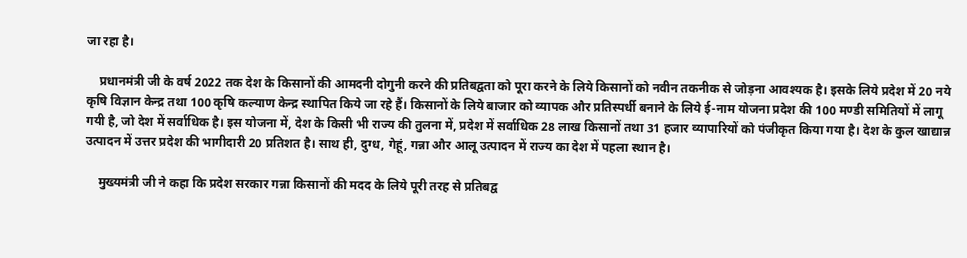जा रहा है।

    प्रधानमंत्री जी के वर्ष 2022 तक देश के किसानों की आमदनी दोगुनी करने की प्रतिबद्वता को पूरा करने के लिये किसानों को नवीन तकनीक से जोड़ना आवश्यक है। इसके लिये प्रदेश में 20 नये कृषि विज्ञान केन्द्र तथा 100 कृषि कल्याण केन्द्र स्थापित किये जा रहे हैं। किसानों के लिये बाजार को व्यापक और प्रतिस्पर्धी बनाने के लिये ई-नाम योजना प्रदेश की 100 मण्डी समितियों में लागू गयी है, जो देश में सर्वाधिक है। इस योजना में, देश के किसी भी राज्य की तुलना में, प्रदेश में सर्वाधिक 28 लाख किसानों तथा 31 हजार व्यापारियों को पंजीकृत किया गया है। देश के कुल खाद्यान्न उत्पादन में उत्तर प्रदेश की भागीदारी 20 प्रतिशत है। साथ ही, दुग्ध, गेहूं, गन्ना और आलू उत्पादन में राज्य का देश में पहला स्थान है।

    मुख्यमंत्री जी ने कहा कि प्रदेश सरकार गन्ना किसानों की मदद के लिये पूरी तरह से प्रतिबद्व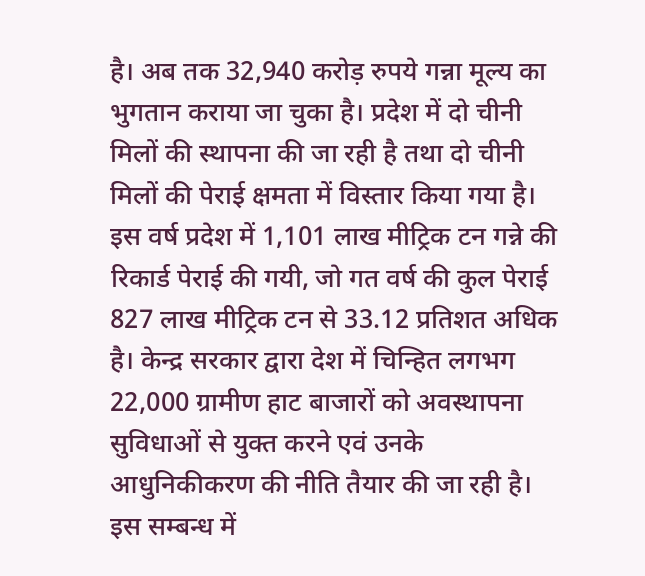है। अब तक 32,940 करोड़ रुपये गन्ना मूल्य का भुगतान कराया जा चुका है। प्रदेश में दो चीनी मिलों की स्थापना की जा रही है तथा दो चीनी मिलों की पेराई क्षमता में विस्तार किया गया है। इस वर्ष प्रदेश में 1,101 लाख मीट्रिक टन गन्ने की रिकार्ड पेराई की गयी, जो गत वर्ष की कुल पेराई 827 लाख मीट्रिक टन से 33.12 प्रतिशत अधिक है। केन्द्र सरकार द्वारा देश में चिन्हित लगभग 22,000 ग्रामीण हाट बाजारों को अवस्थापना सुविधाओं से युक्त करने एवं उनके आधुनिकीकरण की नीति तैयार की जा रही है। इस सम्बन्ध में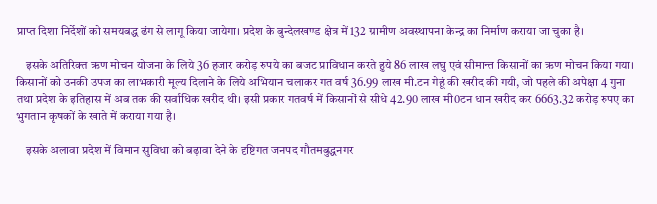प्राप्त दिशा निर्देशों को समयबद्ध ढंग से लागू किया जायेगा। प्रदेश के बुन्देलखण्ड क्षेत्र में 132 ग्रामीण अवस्थापना केन्द्र का निर्माण कराया जा चुका है।

    इसके अतिरिक्त ऋण मोचन योजना के लिये 36 हजार करोड़ रुपये का बजट प्राविधान करते हुये 86 लाख लघु एवं सीमान्त किसानों का ऋण मोचन किया गया। किसानों को उनकी उपज का लाभकारी मूल्य दिलाने के लिये अभियान चलाकर गत वर्ष 36.99 लाख मी.टन गेहूं की खरीद की गयी, जो पहले की अपेक्षा 4 गुना तथा प्रदेश के इतिहास में अब तक की सर्वाधिक खरीद थी। इसी प्रकार गतवर्ष में किसानों से सीधे 42.90 लाख मी0टन धान खरीद कर 6663.32 करोड़ रुपए का भुगतान कृषकों के खाते में कराया गया है।

    इसके अलावा प्रदेश में विमान सुविधा को बढ़ावा देने के दृष्टिगत जनपद गौतमबुद्धनगर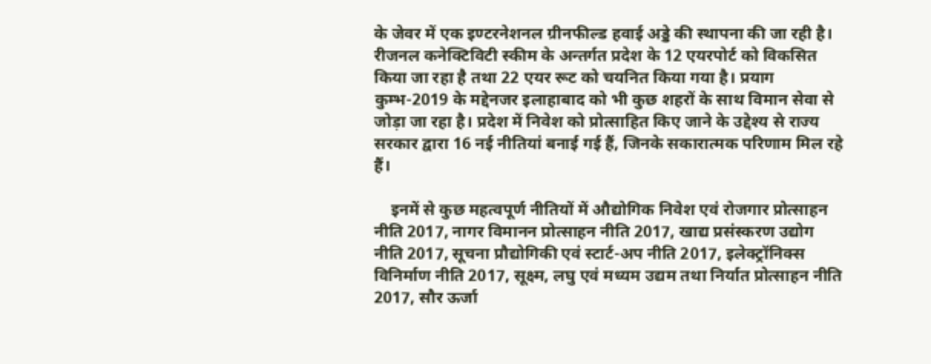के जेवर में एक इण्टरनेशनल ग्रीनफील्ड हवाई अड्डे की स्थापना की जा रही है। रीजनल कनेक्टिविटी स्कीम के अन्तर्गत प्रदेश के 12 एयरपोर्ट को विकसित किया जा रहा है तथा 22 एयर रूट को चयनित किया गया है। प्रयाग कुम्भ-2019 के मद्देनजर इलाहाबाद को भी कुछ शहरों के साथ विमान सेवा से जोड़ा जा रहा है। प्रदेश में निवेश को प्रोत्साहित किए जाने के उद्देश्य से राज्य सरकार द्वारा 16 नई नीतियां बनाई गई हैं, जिनके सकारात्मक परिणाम मिल रहे हैं।

    इनमें से कुछ महत्वपूर्ण नीतियों में औद्योगिक निवेश एवं रोजगार प्रोत्साहन नीति 2017, नागर विमानन प्रोत्साहन नीति 2017, खाद्य प्रसंस्करण उद्योग नीति 2017, सूचना प्रौद्योगिकी एवं स्टार्ट-अप नीति 2017, इलेक्ट्रॉनिक्स विनिर्माण नीति 2017, सूक्ष्म, लघु एवं मध्यम उद्यम तथा निर्यात प्रोत्साहन नीति 2017, सौर ऊर्जा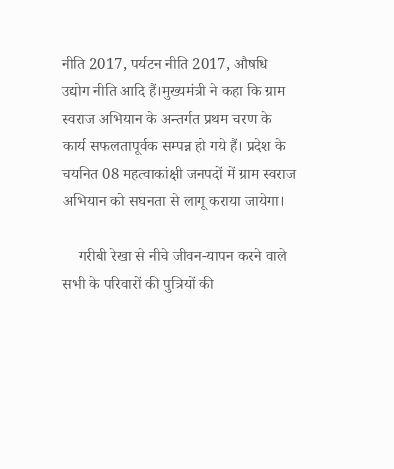नीति 2017, पर्यटन नीति 2017, औषधि उद्योग नीति आदि हैं।मुख्यमंत्री ने कहा कि ग्राम स्वराज अभियान के अन्तर्गत प्रथम चरण के कार्य सफलतापूर्वक सम्पन्न हो गये हैं। प्रदेश के चयनित 08 महत्वाकांक्षी जनपदों में ग्राम स्वराज अभियान को सघनता से लागू कराया जायेगा।

    गरीबी रेखा से नीचे जीवन-यापन करने वाले सभी के परिवारों की पुत्रियों की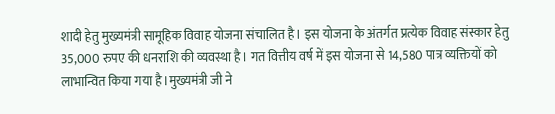शादी हेतु मुख्यमंत्री सामूहिक विवाह योजना संचालित है। इस योजना के अंतर्गत प्रत्येक विवाह संस्कार हेतु 35,000 रुपए की धनराशि की व्यवस्था है। गत वित्तीय वर्ष में इस योजना से 14,580 पात्र व्यक्तियों को लाभान्वित किया गया है।मुख्यमंत्री जी ने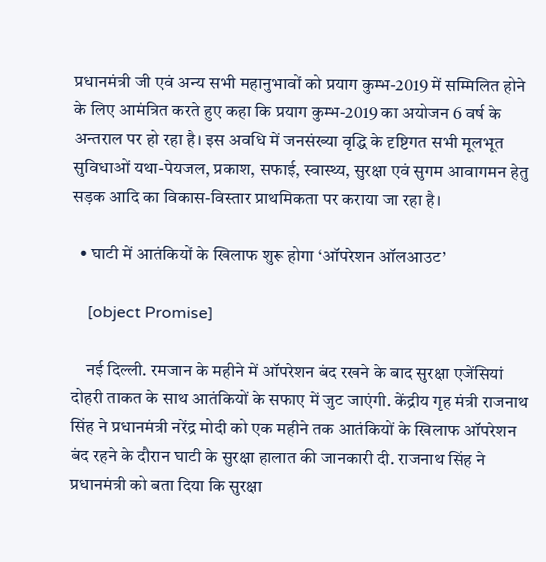प्रधानमंत्री जी एवं अन्य सभी महानुभावों को प्रयाग कुम्भ-2019 में सम्मिलित होने के लिए आमंत्रित करते हुए कहा कि प्रयाग कुम्भ-2019 का अयोजन 6 वर्ष के अन्तराल पर हो रहा है। इस अवधि में जनसंख्या वृद्धि के दृष्टिगत सभी मूलभूत सुविधाओं यथा-पेयजल, प्रकाश, सफाई, स्वास्थ्य, सुरक्षा एवं सुगम आवागमन हेतु सड़क आदि का विकास-विस्तार प्राथमिकता पर कराया जा रहा है।

  • घाटी में आतंकियों के खिलाफ शुरू होगा ‘ऑपरेशन ऑलआउट’

    [object Promise]

    नई दिल्ली. रमजान के महीने में ऑपरेशन बंद रखने के बाद सुरक्षा एजेंसियां दोहरी ताकत के साथ आतंकियों के सफाए में जुट जाएंगी. केंद्रीय गृह मंत्री राजनाथ सिंह ने प्रधानमंत्री नरेंद्र मोदी को एक महीने तक आतंकियों के खिलाफ ऑपरेशन बंद रहने के दौरान घाटी के सुरक्षा हालात की जानकारी दी. राजनाथ सिंह ने प्रधानमंत्री को बता दिया कि सुरक्षा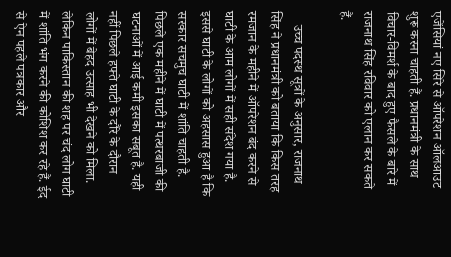एजेंसियां नए सिरे से ऑपरेशन ऑलआउट शुरू करना चाहती हैं. प्रधानमंत्री के साथ विचार-विमर्श के बाद हुए फैसले के बारे में राजनाथ सिंह रविवार को एलान कर सकते हैं.

    उच्च पदस्थ सूत्रों के अनुसार, राजनाथ सिंह ने प्रधानमंत्री को बताया कि किस तरह रमजान के महीने में ऑपरेशन बंद करने से घाटी के आम लोगों में सही संदेश गया है. इससे घाटी के लोगों को अहसास हुआ है कि सरकार सचमुच घाटी में शांति चाहती है. पिछले एक महीने में घाटी में पत्थरबाजी की घटनाओं में आई कमी इसका सबूत है. यही नहीं पिछले हफ्ते घाटी के दौरे के दौरान लोगों में बेहद उत्साह भी देखने को मिला. लेकिन पाकिस्तान की शह पर चंद लोग घाटी में शांति भंग करने की कोशिश कर रहे हैं. ईद से ऐन पहले पत्रकार और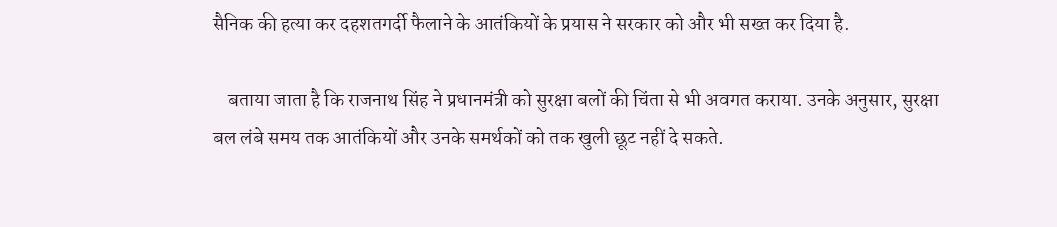सैनिक की हत्या कर दहशतगर्दी फैलाने के आतंकियों के प्रयास ने सरकार को और भी सख्त कर दिया है.

    बताया जाता है कि राजनाथ सिंह ने प्रधानमंत्री को सुरक्षा बलों की चिंता से भी अवगत कराया. उनके अनुसार, सुरक्षा बल लंबे समय तक आतंकियों और उनके समर्थकों को तक खुली छूट नहीं दे सकते.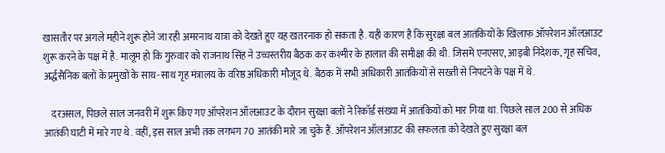खासतौर पर अगले महीने शुरू होने जा रही अमरनाथ यात्रा को देखते हुए यह खतरनाक हो सकता है. यही कारण है कि सुरक्षा बल आतंकियों के खिलाफ ऑपरेशन ऑलआउट शुरू करने के पक्ष में है. मालूम हो कि गुरुवार को राजनाथ सिंह ने उच्चस्तरीय बैठक कर कश्मीर के हालात की समीक्षा की थी. जिसमें एनएसए, आइबी निदेशक, गृह सचिव, अर्द्धसैनिक बलों के प्रमुखों के साथ-साथ गृह मंत्रालय के वरिष्ठ अधिकारी मौजूद थे. बैठक में सभी अधिकारी आतंकियों से सख्ती से निपटने के पक्ष में थे.

    दरअसल, पिछले साल जनवरी में शुरू किए गए ऑपरेशन ऑलआउट के दौरान सुरक्षा बलों ने रिकॉर्ड संख्या में आतंकियों को मार गिया था. पिछले साल 200 से अधिक आतंकी घाटी में मारे गए थे. वहीं, इस साल अभी तक लगभग 70 आतंकी मारे जा चुके हैं. ऑपरेशन ऑलआउट की सफलता को देखते हुए सुरक्षा बल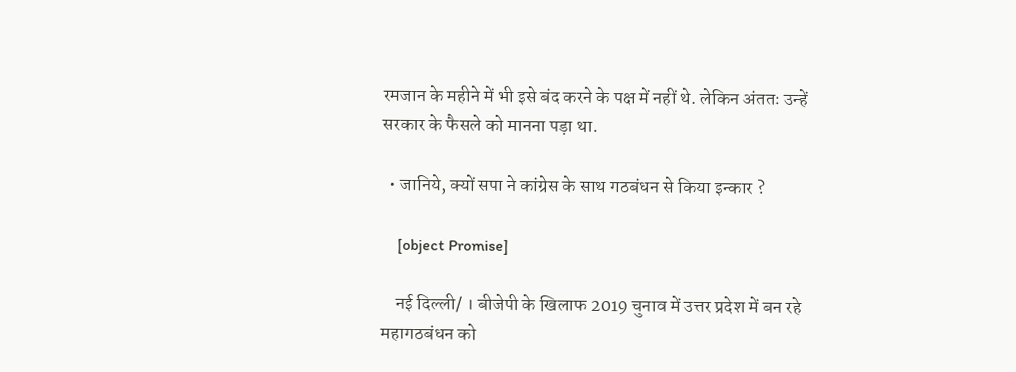रमजान के महीने में भी इसे बंद करने के पक्ष में नहीं थे. लेकिन अंततः उन्हें सरकार के फैसले को मानना पड़ा था.

  • जानिये, क्यों सपा ने कांग्रेस के साथ गठबंधन से किया इन्कार ?

    [object Promise]

    नई दिल्ली/ । बीजेपी के खिलाफ 2019 चुनाव में उत्तर प्रदेश में बन रहे महागठबंधन को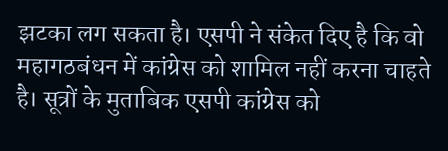झटका लग सकता है। एसपी ने संकेत दिए है कि वो महागठबंधन में कांग्रेस को शामिल नहीं करना चाहते है। सूत्रों के मुताबिक एसपी कांग्रेस को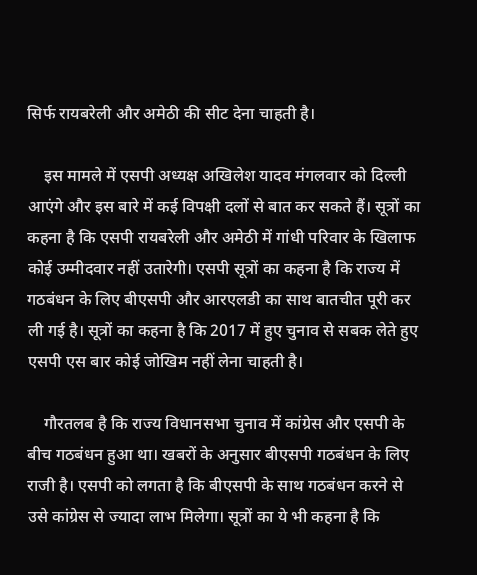सिर्फ रायबरेली और अमेठी की सीट देना चाहती है।

    इस मामले में एसपी अध्यक्ष अखिलेश यादव मंगलवार को दिल्ली आएंगे और इस बारे में कई विपक्षी दलों से बात कर सकते हैं। सूत्रों का कहना है कि एसपी रायबरेली और अमेठी में गांधी परिवार के खिलाफ कोई उम्मीदवार नहीं उतारेगी। एसपी सूत्रों का कहना है कि राज्य में गठबंधन के लिए बीएसपी और आरएलडी का साथ बातचीत पूरी कर ली गई है। सूत्रों का कहना है कि 2017 में हुए चुनाव से सबक लेते हुए एसपी एस बार कोई जोखिम नहीं लेना चाहती है।

    गौरतलब है कि राज्य विधानसभा चुनाव में कांग्रेस और एसपी के बीच गठबंधन हुआ था। खबरों के अनुसार बीएसपी गठबंधन के लिए राजी है। एसपी को लगता है कि बीएसपी के साथ गठबंधन करने से उसे कांग्रेस से ज्यादा लाभ मिलेगा। सूत्रों का ये भी कहना है कि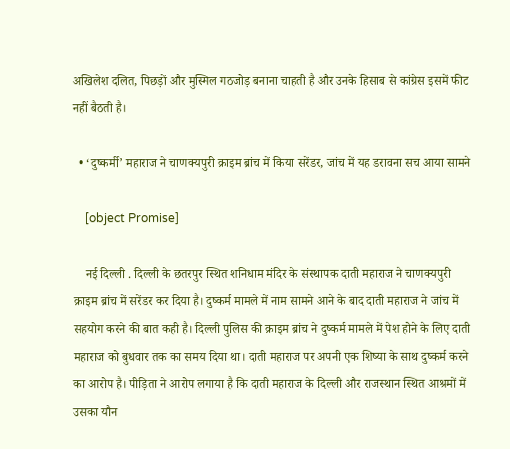अखिलेश दलित, पिछड़ों और मुस्मिल गठजोड़ बनाना चाहती है और उनके हिसाब से कांग्रेस इसमें फीट नहीं बैठती है।

  • ‘दुष्कर्मी’ महाराज ने चाणक्यपुरी क्राइम ब्रांच में किया सरेंडर, जांच में यह डरावना सच आया सामने

    [object Promise]

    नई दिल्ली . दिल्ली के छतरपुर स्थित शनिधाम मंदिर के संस्थापक दाती महाराज ने चाणक्यपुरी क्राइम ब्रांच में सरेंडर कर दिया है। दुष्कर्म मामले में नाम सामने आने के बाद दाती महाराज ने जांच में सहयोग करने की बात कही है। दिल्ली पुलिस की क्राइम ब्रांच ने दुष्कर्म मामले में पेश होने के लिए दाती महाराज को बुधवार तक का समय दिया था। दाती महाराज पर अपनी एक शिष्या के साथ दुष्कर्म करने का आरोप है। पीड़िता ने आरोप लगाया है कि दाती महाराज के दिल्ली और राजस्थान स्थित आश्रमों में उसका यौन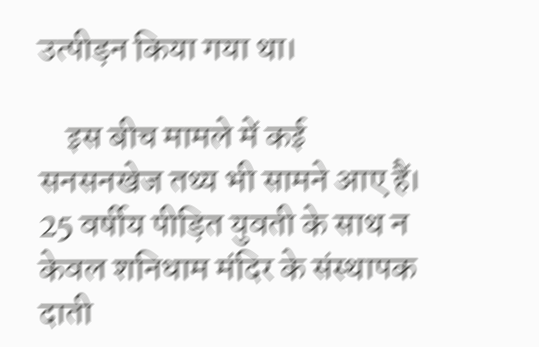उत्पीड़न किया गया था।

    इस बीच मामले में कई सनसनखेज तथ्य भी सामने आए हैं। 25 वर्षीय पीड़ित युवती के साथ न केवल शनिधाम मंदिर के संस्थापक दाती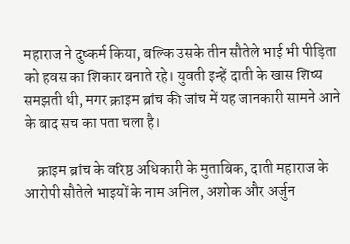महाराज ने दुष्कर्म किया, बल्कि उसके तीन सौतेले भाई भी पीड़िता को हवस का शिकार बनाते रहे। युवती इन्हें दाती के खास शिष्य समझती थी, मगर क्राइम ब्रांच की जांच में यह जानकारी सामने आने के बाद सच का पता चला है।

    क्राइम ब्रांच के वरिष्ठ अधिकारी के मुताबिक, दाती महाराज के आरोपी सौतेले भाइयों के नाम अनिल, अशोक और अर्जुन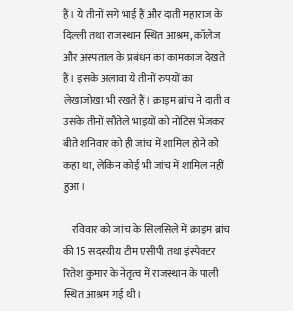हैं। ये तीनों सगे भाई हैं और दाती महाराज के दिल्ली तथा राजस्थान स्थित आश्रम, कॉलेज और अस्पताल के प्रबंधन का कामकाज देखते हैं। इसके अलावा ये तीनों रुपयों का लेखाजोखा भी रखते हैं। क्राइम ब्रांच ने दाती व उसके तीनों सौतेले भाइयों को नोटिस भेजकर बीते शनिवार को ही जांच में शामिल होने को कहा था, लेकिन कोई भी जांच में शामिल नहीं हुआ।

    रविवार को जांच के सिलसिले में क्राइम ब्रांच की 15 सदस्यीय टीम एसीपी तथा इंस्पेक्टर रितेश कुमार के नेतृत्व में राजस्थान के पाली स्थित आश्रम गई थी।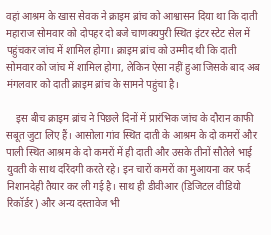वहां आश्रम के खास सेवक ने क्राइम ब्रांच को आश्वासन दिया था कि दाती महाराज सोमवार को दोपहर दो बजे चाणक्यपुरी स्थित इंटर स्टेट सेल में पहुंचकर जांच में शामिल होगा। क्राइम ब्रांच को उम्मीद थी कि दाती सोमवार को जांच में शामिल होगा, लेकिन ऐसा नहीं हुआ जिसके बाद अब मंगलवार को दाती क्राइम ब्रांच के सामने पहुंचा है।

    इस बीच क्राइम ब्रांच ने पिछले दिनों में प्रारंभिक जांच के दौरान काफी सबूत जुटा लिए हैं। आसोला गांव स्थित दाती के आश्रम के दो कमरों और पाली स्थित आश्रम के दो कमरों में ही दाती और उसके तीनों सौतेले भाई युवती के साथ दरिंदगी करते रहे। इन चारों कमरों का मुआयना कर फर्द निशानदेही तैयार कर ली गई है। साथ ही डीवीआर (डिजिटल वीडियो रिकॉर्डर) और अन्य दस्तावेज भी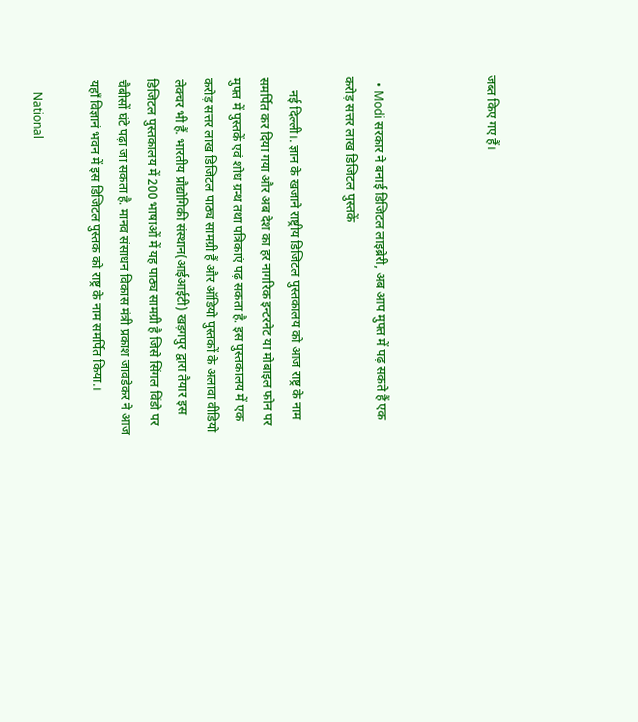जब्त किए गए हैं।



  • Modi सरकार ने बनाई डिजिटल लाइब्रेरी, अब आप मुफ्त में पढ़ सकते हैं एक करोड़ सत्तर लाख डिजिटल पुस्तकें

    नई दिल्ली।. ज्ञान के खजाने राष्ट्रीय डिजिटल पुस्तकालय को आज राष्ट्र के नाम समर्पित कर दिया गया और अब देश का हर नागरिक इन्टरनेट या मोबाइल फोन पर मुफ्त में पुस्तकें एवं शोध ग्रन्थ तथा पत्रिकाएं पढ़ सकता है. इस पुस्तकालय में एक करोड़ सत्तर लाख डिजिटल पाठ्य सामग्री हैं और ऑडियो पुस्तकों के अलावा वीडियो लेक्चर भी हैं. भारतीय प्रौद्योगिकी संस्थान(आईआईटी) खड़गपुर द्वारा तैयार इस डिजिटल पुस्तकालय में 200 भाषाओं में यह पाठ्य सामग्री है जिसे सिंगल विंडो पर चैबीसों घंटे पढ़ा जा सकता है. मानव संसाधन विकास मंत्री प्रकाश जावडेकर ने आज यहाँ विज्ञानं भवन में इस डिजिटल पुस्तक को राष्ट्र के नाम समर्पित किया.।

    National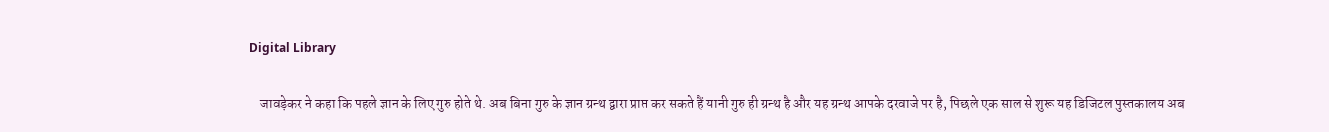Digital Library

    जावड़ेकर ने कहा कि पहले ज्ञान के लिए गुरु होते थे. अब बिना गुरु के ज्ञान ग्रन्थ द्वारा प्राप्त कर सकते हैं यानी गुरु ही ग्रन्थ है और यह ग्रन्थ आपके दरवाजे पर है, पिछले एक साल से शुरू यह डिजिटल पुस्तकालय अब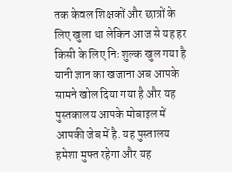तक केवल शिक्षकों और छात्रों के लिए खुला था लेकिन आज से यह हर किसी के लिए निः शुल्क खुल गया है यानी ज्ञान का खजाना अब आपके सामने खोल दिया गया है और यह पुस्तकालय आपके मोबाइल में आपकी जेब में है. यह पुस्तालय हमेशा मुफ्त रहेगा और यह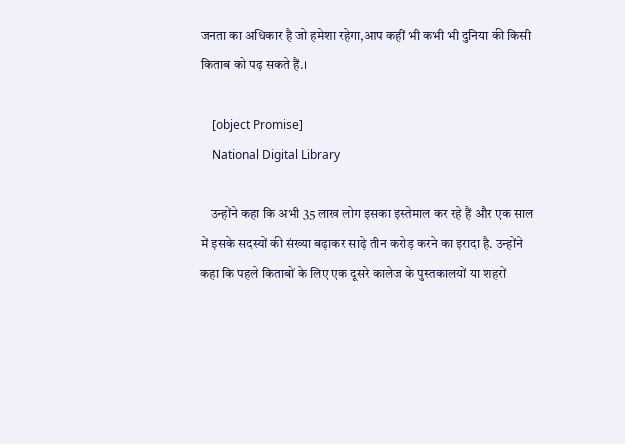जनता का अधिकार है जो हमेशा रहेगा,आप कहीं भी कभी भी दुनिया की किसी किताब को पढ़ सकते हैं.।

    [object Promise]
    National Digital Library

    उन्होंने कहा कि अभी 35 लाख लोग इसका इस्तेमाल कर रहे हैं और एक साल में इसके सदस्यों की संख्या बढ़ाकर साढ़े तीन करोड़ करने का इरादा है. उन्होंने कहा कि पहले किताबों के लिए एक दूसरे कालेज के पुस्तकालयों या शहरों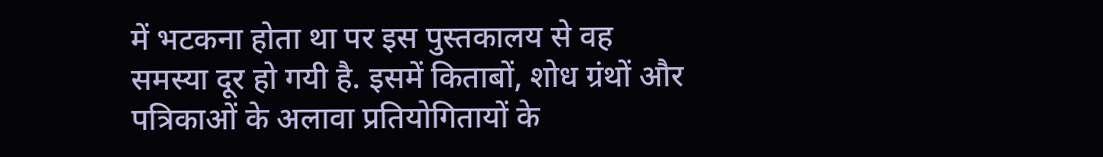में भटकना होता था पर इस पुस्तकालय से वह समस्या दूर हो गयी है. इसमें किताबों, शोध ग्रंथों और पत्रिकाओं के अलावा प्रतियोगितायों के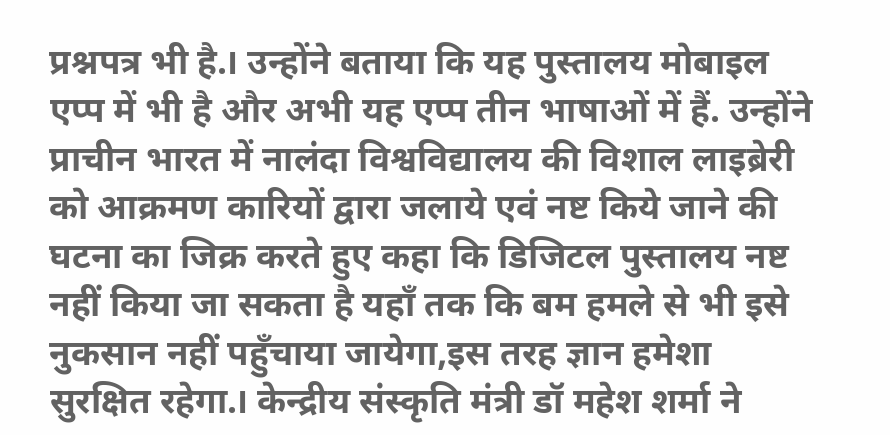प्रश्नपत्र भी है.। उन्होंने बताया कि यह पुस्तालय मोबाइल एप्प में भी है और अभी यह एप्प तीन भाषाओं में हैं. उन्होंने प्राचीन भारत में नालंदा विश्वविद्यालय की विशाल लाइब्रेरी को आक्रमण कारियों द्वारा जलाये एवं नष्ट किये जाने की घटना का जिक्र करते हुए कहा कि डिजिटल पुस्तालय नष्ट नहीं किया जा सकता है यहाँ तक कि बम हमले से भी इसे नुकसान नहीं पहुँचाया जायेगा,इस तरह ज्ञान हमेशा सुरक्षित रहेगा.। केन्द्रीय संस्कृति मंत्री डॉ महेश शर्मा ने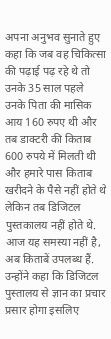अपना अनुभव सुनाते हुए कहा कि जब वह चिकित्सा की पढ़ाई पढ़ रहे थे तो उनके 35 साल पहले उनके पिता की मासिक आय 160 रुपए थी और तब डाक्टरी की किताब 600 रुपये में मिलती थी और हमारे पास किताब खरीदने के पैसे नहीं होते थे लेकिन तब डिजिटल पुस्तकालय नहीं होते थे. आज यह समस्या नहीं है, अब किताबें उपलब्ध हैं. उन्होंने कहा कि डिजिटल पुस्तालय से ज्ञान का प्रचार प्रसार होगा इसलिए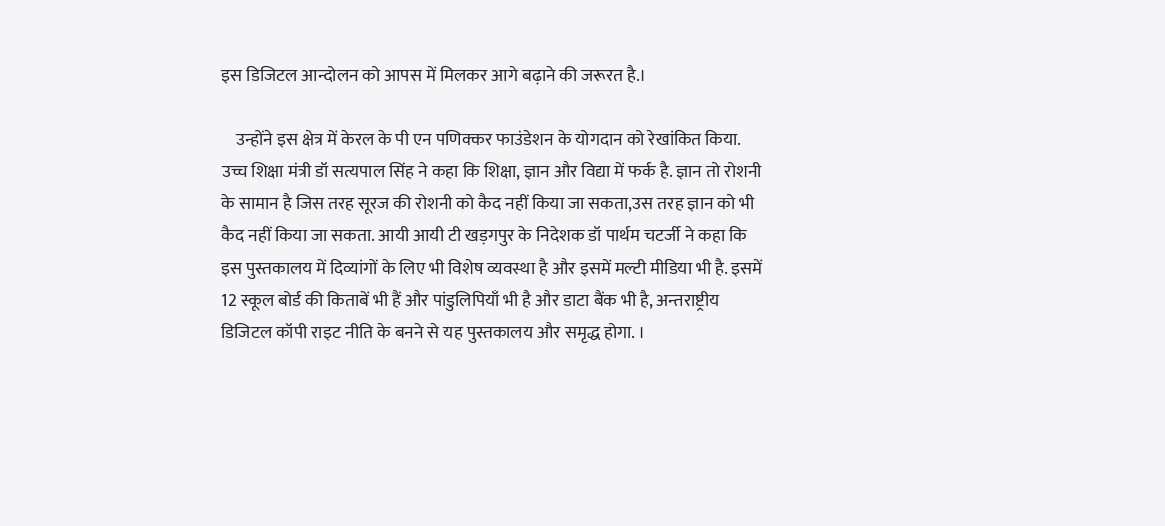इस डिजिटल आन्दोलन को आपस में मिलकर आगे बढ़ाने की जरूरत है.।

    उन्होंने इस क्षेत्र में केरल के पी एन पणिक्कर फाउंडेशन के योगदान को रेखांकित किया. उच्च शिक्षा मंत्री डॉ सत्यपाल सिंह ने कहा कि शिक्षा, ज्ञान और विद्या में फर्क है. ज्ञान तो रोशनी के सामान है जिस तरह सूरज की रोशनी को कैद नहीं किया जा सकता,उस तरह ज्ञान को भी कैद नहीं किया जा सकता. आयी आयी टी खड़गपुर के निदेशक डॉ पार्थम चटर्जी ने कहा कि इस पुस्तकालय में दिव्यांगों के लिए भी विशेष व्यवस्था है और इसमें मल्टी मीडिया भी है. इसमें 12 स्कूल बोर्ड की किताबें भी हैं और पांडुलिपियाँ भी है और डाटा बैंक भी है, अन्तराष्ट्रीय डिजिटल कॉपी राइट नीति के बनने से यह पुस्तकालय और समृद्ध होगा. ।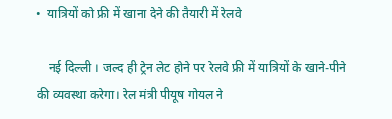•  यात्रियों को फ्री में खाना देने की तैयारी में रेलवे

    नई दिल्ली । जल्द ही ट्रेन लेट होने पर रेलवे फ्री में यात्रियों के खाने-पीने की व्यवस्था करेगा। रेल मंत्री पीयूष गोयल ने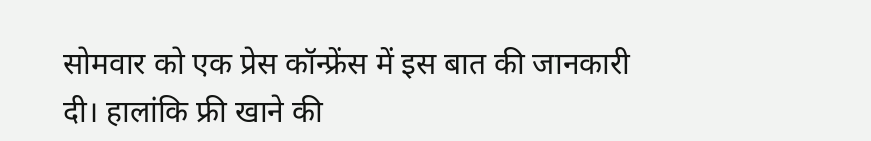सोमवार को एक प्रेस कॉन्फ्रेंस में इस बात की जानकारी दी। हालांकि फ्री खाने की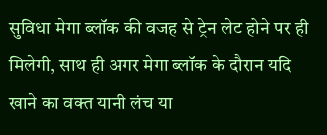सुविधा मेगा ब्लॉक की वजह से ट्रेन लेट होने पर ही मिलेगी, साथ ही अगर मेगा ब्लॉक के दौरान यदि खाने का वक्त यानी लंच या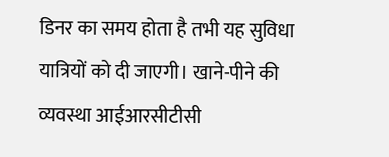डिनर का समय होता है तभी यह सुविधा यात्रियों को दी जाएगी। खाने-पीने की व्यवस्था आईआरसीटीसी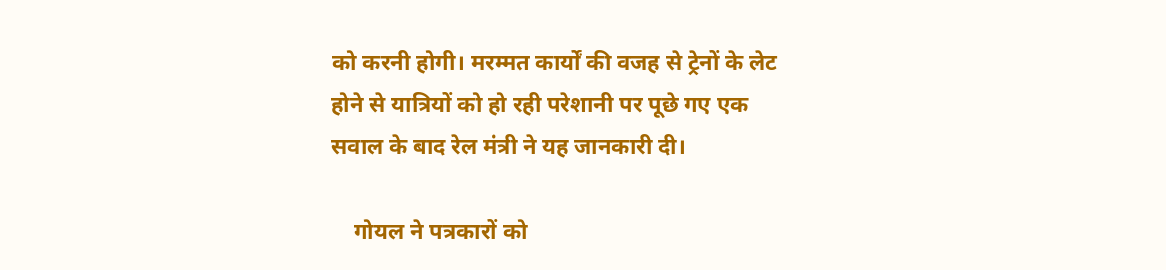को करनी होगी। मरम्मत कार्यों की वजह से ट्रेनों के लेट होने से यात्रियों को हो रही परेशानी पर पूछे गए एक सवाल के बाद रेल मंत्री ने यह जानकारी दी।

    गोयल ने पत्रकारों को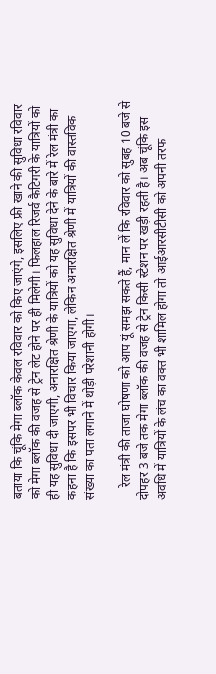बताया कि चूंकि मेगा ब्लॉक केवल रविवार को किए जाएंगे, इसलिए फ्री खाने की सुविधा रविवार को मेगा ब्लॉक की वजह से ट्रेन लेट होने पर ही मिलेगी। फिलहाल रिजर्व कैटिगरी के यात्रियों को ही यह सुविधा दी जाएगी, अनारक्षित श्रेणी के यात्रियों को यह सुविधा देने के बारे में रेल मंत्री का कहना है कि इसपर भी विचार किया जाएगा, लेकिन अनारक्षित श्रेणी में यात्रियों की वास्तविक संख्या का पता लगाने में थोड़ी परेशानी होगी।

    रेल मंत्री की ताजा घोषणा को आप यूं समझ सकते हैं, मान लें कि रविवार को सुबह 10 बजे से दोपहर 3 बजे तक मेगा ब्लॉक की वजह से ट्रेन किसी स्टेशन पर खड़ी रहती है। अब चूंकि इस अवधि में यात्रियों के लंच का वक्त भी शामिल होगा तो आईआरसीटीसी को अपनी तरफ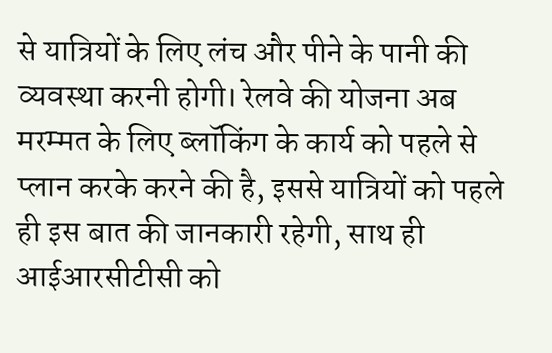से यात्रियों के लिए लंच और पीने के पानी की व्यवस्था करनी होगी। रेलवे की योजना अब मरम्मत के लिए ब्लॉकिंग के कार्य को पहले से प्लान करके करने की है, इससे यात्रियों को पहले ही इस बात की जानकारी रहेगी, साथ ही आईआरसीटीसी को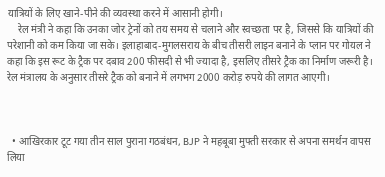यात्रियों के लिए खाने-पीने की व्यवस्था करने में आसानी होगी।
    रेल मंत्री ने कहा कि उनका जोर ट्रेनों को तय समय से चलाने और स्वच्छता पर है, जिससे कि यात्रियों की परेशानी को कम किया जा सके। इलाहाबाद-मुगलसराय के बीच तीसरी लाइन बनाने के प्लान पर गोयल ने कहा कि इस रूट के ट्रैक पर दबाव 200 फीसदी से भी ज्यादा है, इसलिए तीसरे ट्रैक का निर्माण जरूरी है। रेल मंत्रालय के अनुसार तीसरे ट्रैक को बनाने में लगभग 2000 करोड़ रुपये की लागत आएगी।



  • आखिरकार टूट गया तीन साल पुराना गठबंधन, BJP ने महबूबा मुफ्ती सरकार से अपना समर्थन वापस लिया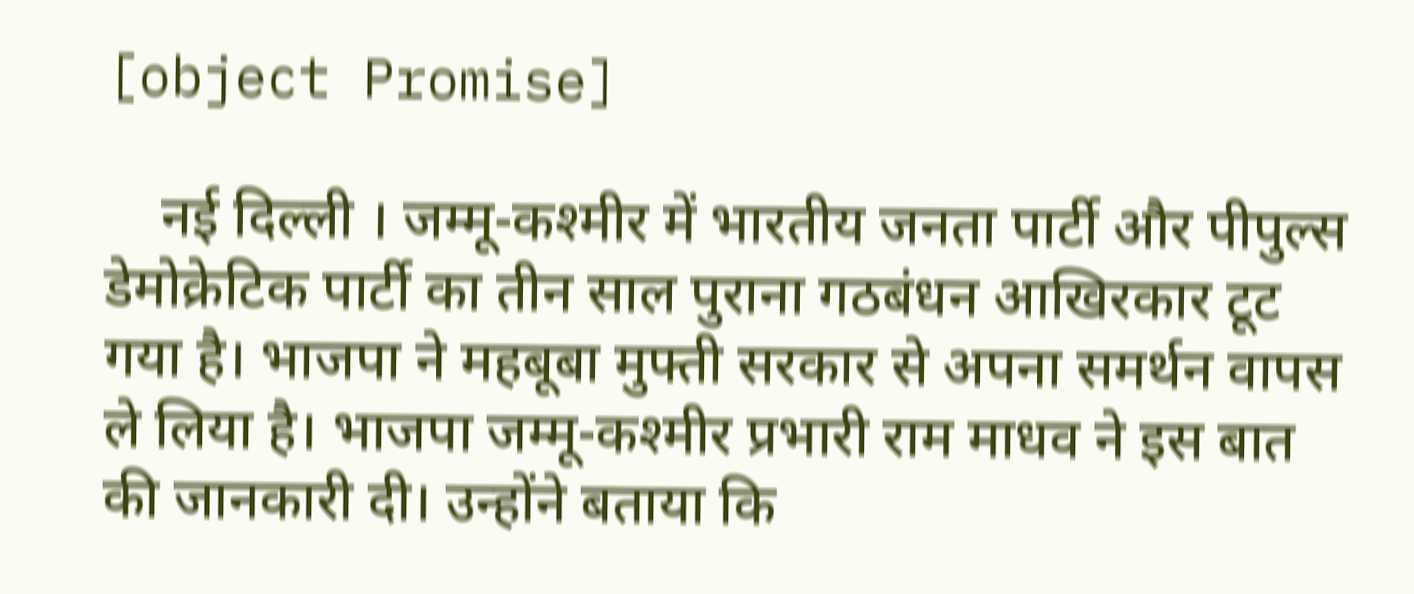[object Promise]

    नई दिल्‍ली । जम्‍मू-कश्‍मीर में भारतीय जनता पार्टी और पीपुल्‍स डेमोक्रेटिक पार्टी का तीन साल पुराना गठबंधन आखिरकार टूट गया है। भाजपा ने महबूबा मुफ्ती सरकार से अपना समर्थन वापस ले लिया है। भाजपा जम्‍मू-कश्‍मीर प्रभारी राम माधव ने इस बात की जानकारी दी। उन्‍होंने बताया कि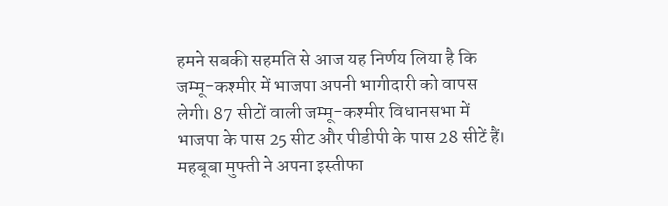हमने सबकी सहमति से आज यह निर्णय लिया है कि जम्मू-कश्मीर में भाजपा अपनी भागीदारी को वापस लेगी। 87 सीटों वाली जम्‍मू-कश्‍मीर विधानसभा में भाजपा के पास 25 सीट और पीडीपी के पास 28 सीटें हैं। महबूबा मुफ्ती ने अपना इस्‍तीफा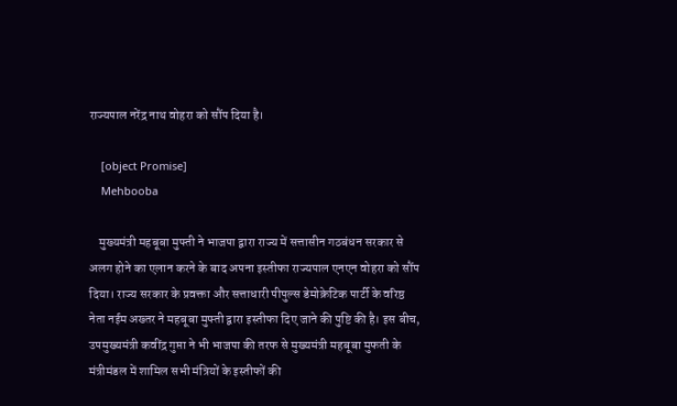राज्‍यपाल नरेंद्र नाथ वोहरा को सौंप दिया है।

    [object Promise]
    Mehbooba

    मुख्यमंत्री महबूबा मुफ्ती ने भाजपा द्वारा राज्य में सत्तासीन गठबंधन सरकार से अलग होने का एलान करने के बाद अपना इस्तीफा राज्यपाल एनएन वोहरा को सौंप दिया। राज्य सरकार के प्रवक्ता और सत्ताधारी पीपुल्स डेमोक्रेटिक पार्टी के वरिष्ठ नेता नईम अख्तर ने महबूबा मुफ्ती द्वारा इस्तीफा दिए जाने की पुष्टि की है। इस बीच, उपमुख्यमंत्री कवींद्र गुप्ता ने भी भाजपा की तरफ से मुख्यमंत्री महबूबा मुफती के मंत्रीमंडल में शामिल सभी मंत्रियों के इस्तीफों की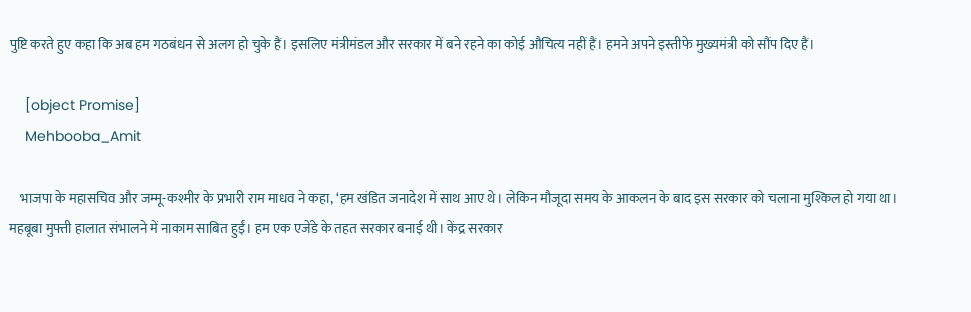पुष्टि करते हुए कहा कि अब हम गठबंधन से अलग हो चुके हैं। इसलिए मंत्रीमंडल और सरकार में बने रहने का कोई औचित्य नहीं हैं। हमने अपने इस्तीफे मुख्यमंत्री को सौंप दिए हैं।

    [object Promise]
    Mehbooba_Amit

    भाजपा के महासचिव और जम्मू-कश्मीर के प्रभारी राम माधव ने कहा, ‘हम खंडित जनादेश में साथ आए थे। लेकिन मौजूदा समय के आकलन के बाद इस सरकार को चलाना मुश्किल हो गया था। महबूबा मुफ्ती हालात संभालने में नाकाम साबित हुईं। हम एक एजेंडे के तहत सरकार बनाई थी। केंद्र सरकार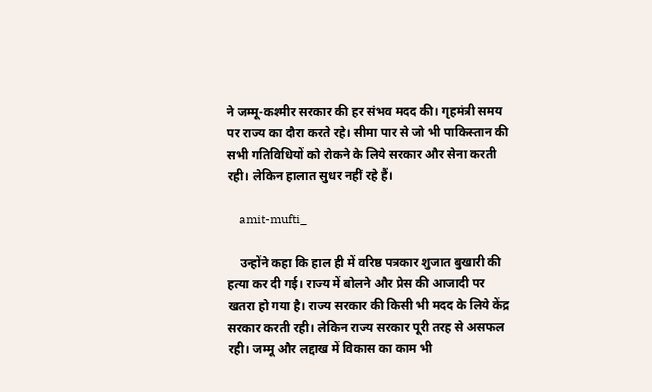ने जम्मू-कश्मीर सरकार की हर संभव मदद की। गृहमंत्री समय पर राज्य का दौरा करते रहे। सीमा पार से जो भी पाकिस्तान की सभी गतिविधियों को रोकने के लिये सरकार और सेना करती रही। लेकिन हालात सुधर नहीं रहे हैं।

    amit-mufti_

    उन्‍होंने कहा कि हाल ही में वरिष्ठ पत्रकार शुजात बुखारी की हत्या कर दी गई। राज्य में बोलने और प्रेस की आजादी पर खतरा हो गया है। राज्य सरकार की किसी भी मदद के लिये केंद्र सरकार करती रही। लेकिन राज्य सरकार पूरी तरह से असफल रही। जम्मू और लद्दाख में विकास का काम भी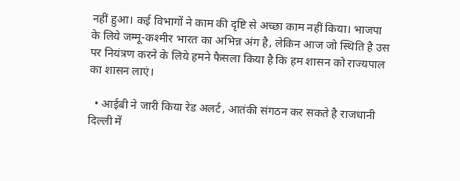नहीं हुआ। कई विभागों ने काम की दृष्टि से अच्छा काम नहीं किया। भाजपा के लिये जम्मू-कश्मीर भारत का अभिन्न अंग है, लेकिन आज जो स्थिति है उस पर नियंत्रण करने के लिये हमने फैसला किया है कि हम शासन को राज्यपाल का शासन लाएं।

  • आईबी ने जारी किया रेड अलर्ट, आतंकी संगठन कर सकते है राजधानी दिल्ली में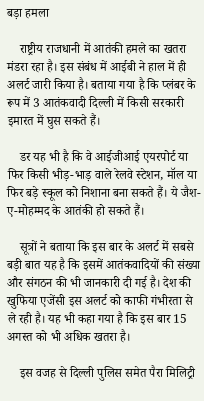बड़ा हमला

    राष्ट्रीय राजधानी में आतंकी हमले का खतरा मंडरा रहा है। इस संबंध में आईबी ने हाल में ही अलर्ट जारी किया है। बताया गया है कि प्लंबर के रूप में 3 आतंकवादी दिल्ली में किसी सरकारी इमारत में घुस सकते हैं।

    डर यह भी है कि वे आईजीआई एयरपोर्ट या फिर किसी भीड़-भाड़ वाले रेलवे स्टेशन, मॉल या फिर बड़े स्कूल को निशाना बना सकते हैं। ये जैश-ए-मोहम्मद के आतंकी हो सकते हैं।

    सूत्रों ने बताया कि इस बार के अलर्ट में सबसे बड़ी बात यह है कि इसमें आतंकवादियों की संख्या और संगठन की भी जानकारी दी गई है। देश की खुफिया एजेंसी इस अलर्ट को काफी गंभीरता से ले रही है। यह भी कहा गया है कि इस बार 15 अगस्त को भी अधिक खतरा है।

    इस वजह से दिल्ली पुलिस समेत पैरा मिलिट्री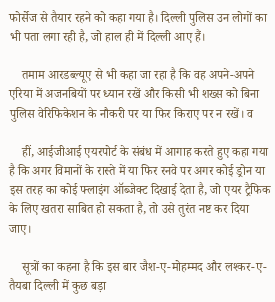फोर्सेज से तैयार रहने को कहा गया है। दिल्ली पुलिस उन लोगों का भी पता लगा रही है, जो हाल ही में दिल्ली आए हैं।

    तमाम आरडब्ल्यूए से भी कहा जा रहा है कि वह अपने-अपने एरिया में अजनबियों पर ध्यान रखें और किसी भी शख्स को बिना पुलिस वेरिफिकेशन के नौकरी पर या फिर किराए पर न रखें। व

    हीं, आईजीआई एयरपोर्ट के संबंध में आगाह करते हुए कहा गया है कि अगर विमानों के रास्ते में या फिर रनवे पर अगर कोई ड्रोन या इस तरह का कोई फ्लाइंग ऑब्जेक्ट दिखाई देता है, जो एयर ट्रैफिक के लिए खतरा साबित हो सकता है, तो उसे तुरंत नष्ट कर दिया जाए।

    सूत्रों का कहना है कि इस बार जैश-ए-मोहम्मद और लश्कर-ए-तैयबा दिल्ली में कुछ बड़ा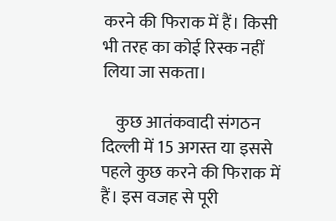करने की फिराक में हैं। किसी भी तरह का कोई रिस्क नहीं लिया जा सकता।

    कुछ आतंकवादी संगठन दिल्ली में 15 अगस्त या इससे पहले कुछ करने की फिराक में हैं। इस वजह से पूरी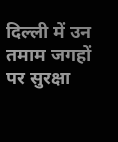दिल्ली में उन तमाम जगहों पर सुरक्षा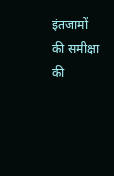इंतजामों की समीक्षा की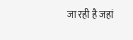जा रही है जहां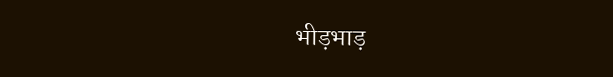भीड़भाड़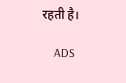रहती है।

    ADS